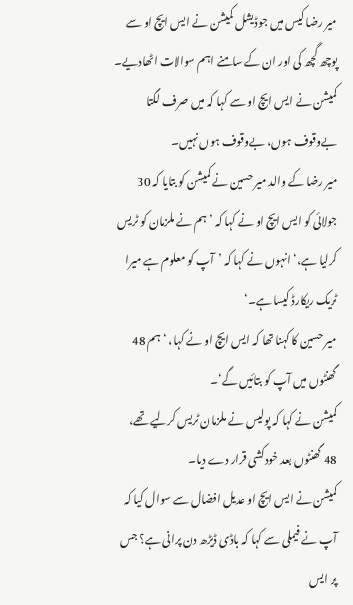میر رضا کیس میں جوڈیشل کمیشن نے ایس ایچ او سے پوچھ گچھ کی اور ان کے سامنے اہم سوالات اٹھادیے۔ کمیشن نے ایس ایچ او سے کہا کہ میں صرف لگتا بےوقوف ہوں، بےوقوف ہوں نہیں۔
میر رضا کے والد میر حسین نے کمیشن کو بتایا کہ 30 جولائی کو ایس ایچ او نے کہا کہ ’ہم نے ملزمان کو ٹریس کرلیا ہے،‘ انہوں نے کہا کہ ’آپ کو معلوم ہے میرا ٹریک ریکارڈ کیسا ہے۔‘
میر حسین کا کہنا تھا کہ ایس ایچ او نے کہا، ‘ہم 48 گھنٹوں میں آپ کو بتائیں گے‘۔
کمیشن نے کہا کہ پولیس نے ملزمان ٹریس کرلیے تھے، 48 گھنٹوں بعد خودکشی قرار دے دیا۔
کمیشن نے ایس ایچ او عدیل افضال سے سوال کیا کہ آپ نے فیملی سے کہا کہ باڈی ڈیڑھ دن پرانی ہے؟ جس پر ایس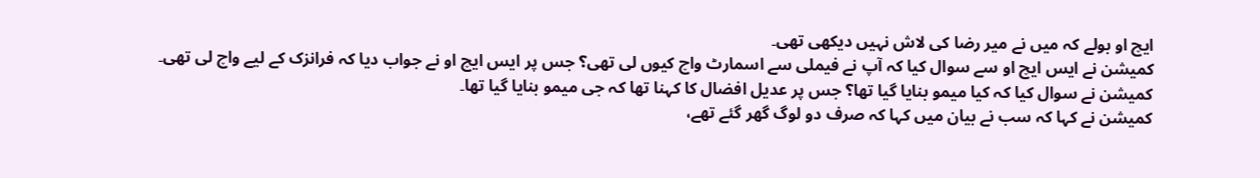ایچ او بولے کہ میں نے میر رضا کی لاش نہیں دیکھی تھی۔
کمیشن نے ایس ایچ او سے سوال کیا کہ آپ نے فیملی سے اسمارٹ واچ کیوں لی تھی؟ جس پر ایس ایچ او نے جواب دیا کہ فرانزک کے لیے واچ لی تھی۔
کمیشن نے سوال کیا کہ کیا میمو بنایا گیا تھا؟ جس پر عدیل افضال کا کہنا تھا کہ جی میمو بنایا گیا تھا۔
کمیشن نے کہا کہ سب نے بیان میں کہا کہ صرف دو لوگ گھر گئے تھے،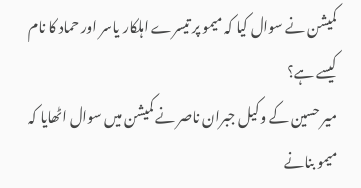کمیشن نے سوال کیا کہ میمو پر تیسرے اہلکار یاسر اور حماد کا نام کیسے ہے؟
میر حسین کے وکیل جبران ناصر نے کمیشن میں سوال اٹھایا کہ میمو بنانے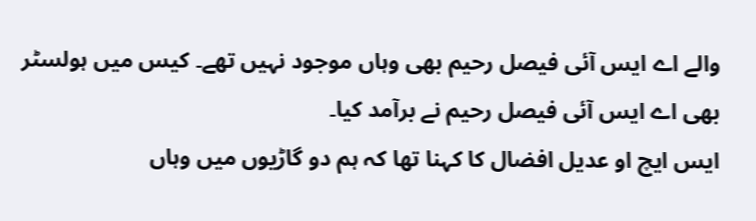والے اے ایس آئی فیصل رحیم بھی وہاں موجود نہیں تھے۔ کیس میں ہولسٹر بھی اے ایس آئی فیصل رحیم نے برآمد کیا۔
ایس ایچ او عدیل افضال کا کہنا تھا کہ ہم دو گاڑیوں میں وہاں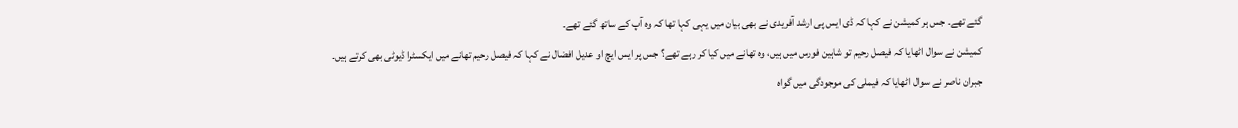گئے تھے۔ جس ہر کمیشن نے کہا کہ ڈی ایس پی ارشد آفریدی نے بھی بیان میں یہی کہا تھا کہ وہ آپ کے ساتھ گئے تھے۔
کمیشن نے سوال اٹھایا کہ فیصل رحیم تو شاہین فورس میں ہیں، وہ تھانے میں کیا کر رہے تھے؟ جس پر ایس ایچ او عدیل افضال نے کہا کہ فیصل رحیم تھانے میں ایکسٹرا ڈیوٹی بھی کرتے ہیں۔
جبران ناصر نے سوال اٹھایا کہ فیملی کی موجودگی میں گواہ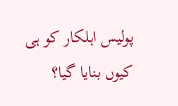پولیس اہلکار کو ہی کیوں بنایا گیا؟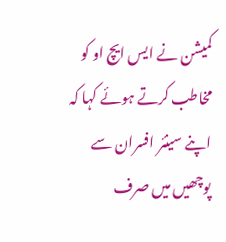کمیشن نے ایس ایچ او کو مخاطب کرتے ہوئے کہا کہ اپنے سینئر افسران سے پوچھیں میں صرف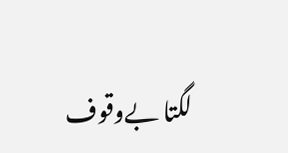لگتا بےوقوف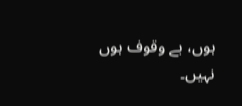ہوں، بے وقوف ہوں نہیں۔